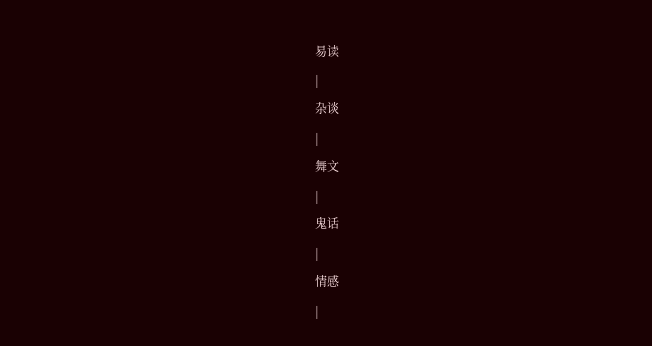易读
|
杂谈
|
舞文
|
鬼话
|
情感
|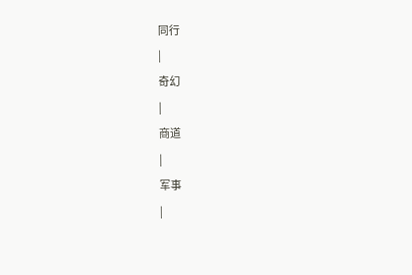同行
|
奇幻
|
商道
|
军事
|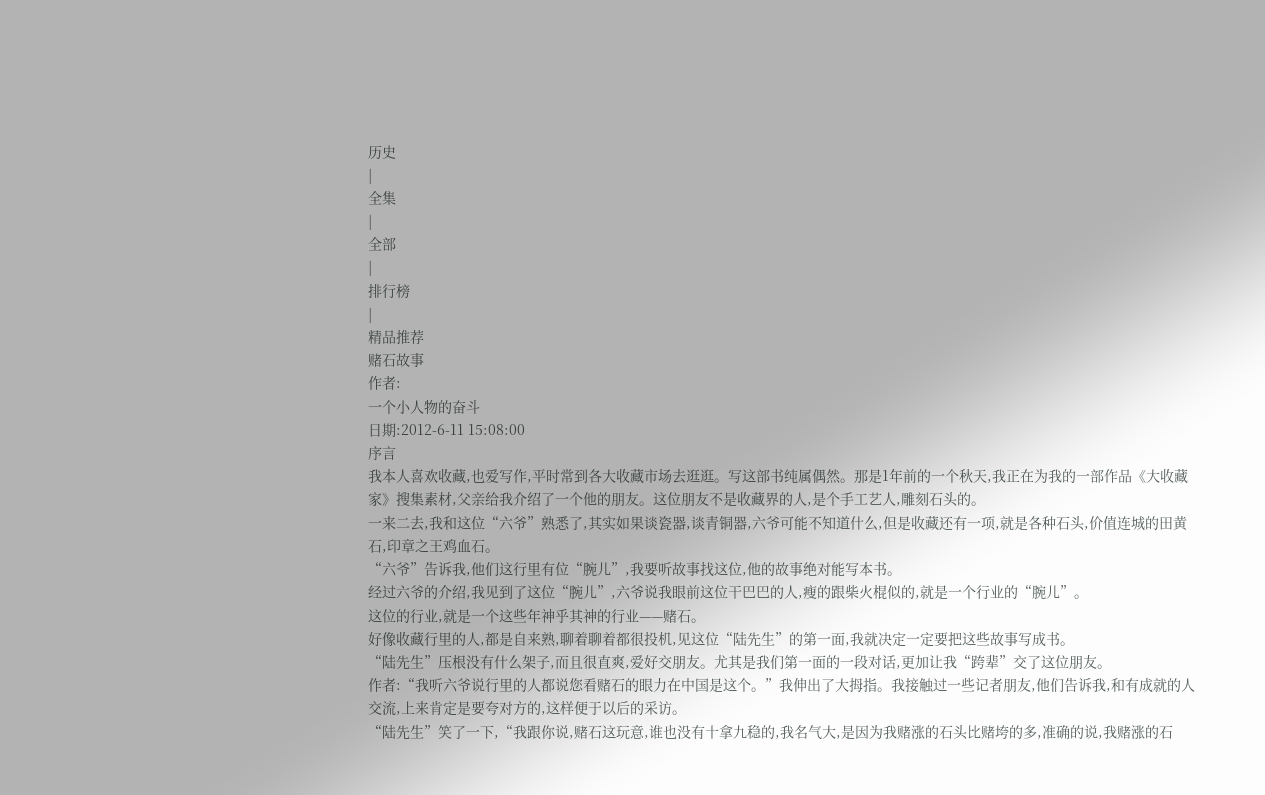历史
|
全集
|
全部
|
排行榜
|
精品推荐
赌石故事
作者:
一个小人物的奋斗
日期:2012-6-11 15:08:00
序言
我本人喜欢收藏,也爱写作,平时常到各大收藏市场去逛逛。写这部书纯属偶然。那是1年前的一个秋天,我正在为我的一部作品《大收藏家》搜集素材,父亲给我介绍了一个他的朋友。这位朋友不是收藏界的人,是个手工艺人,雕刻石头的。
一来二去,我和这位“六爷”熟悉了,其实如果谈瓷器,谈青铜器,六爷可能不知道什么,但是收藏还有一项,就是各种石头,价值连城的田黄石,印章之王鸡血石。
“六爷”告诉我,他们这行里有位“腕儿”,我要听故事找这位,他的故事绝对能写本书。
经过六爷的介绍,我见到了这位“腕儿”,六爷说我眼前这位干巴巴的人,瘦的跟柴火棍似的,就是一个行业的“腕儿”。
这位的行业,就是一个这些年神乎其神的行业——赌石。
好像收藏行里的人,都是自来熟,聊着聊着都很投机,见这位“陆先生”的第一面,我就决定一定要把这些故事写成书。
“陆先生”压根没有什么架子,而且很直爽,爱好交朋友。尤其是我们第一面的一段对话,更加让我“跨辈”交了这位朋友。
作者:“我听六爷说行里的人都说您看赌石的眼力在中国是这个。”我伸出了大拇指。我接触过一些记者朋友,他们告诉我,和有成就的人交流,上来肯定是要夸对方的,这样便于以后的采访。
“陆先生”笑了一下,“我跟你说,赌石这玩意,谁也没有十拿九稳的,我名气大,是因为我赌涨的石头比赌垮的多,准确的说,我赌涨的石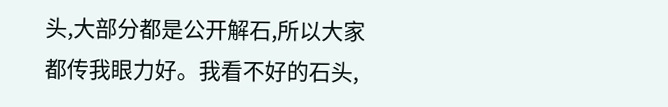头,大部分都是公开解石,所以大家都传我眼力好。我看不好的石头,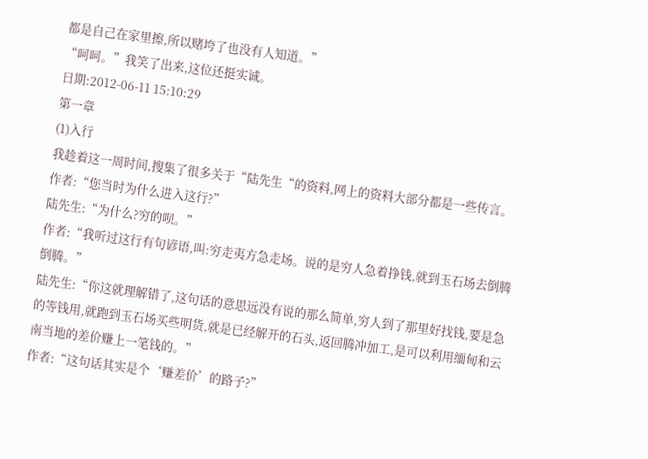都是自己在家里擦,所以赌垮了也没有人知道。”
“呵呵。”我笑了出来,这位还挺实诚。
日期:2012-06-11 15:10:29
第一章
(1)入行
我趁着这一周时间,搜集了很多关于“陆先生“的资料,网上的资料大部分都是一些传言。
作者:“您当时为什么进入这行?”
陆先生:“为什么?穷的呗。”
作者:“我听过这行有句谚语,叫:穷走夷方急走场。说的是穷人急着挣钱,就到玉石场去倒腾倒腾。”
陆先生:“你这就理解错了,这句话的意思远没有说的那么简单,穷人到了那里好找钱,要是急的等钱用,就跑到玉石场买些明货,就是已经解开的石头,返回腾冲加工,是可以利用缅甸和云南当地的差价赚上一笔钱的。”
作者:“这句话其实是个‘赚差价’的路子?”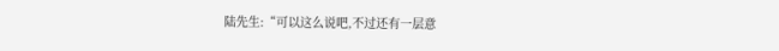陆先生:“可以这么说吧,不过还有一层意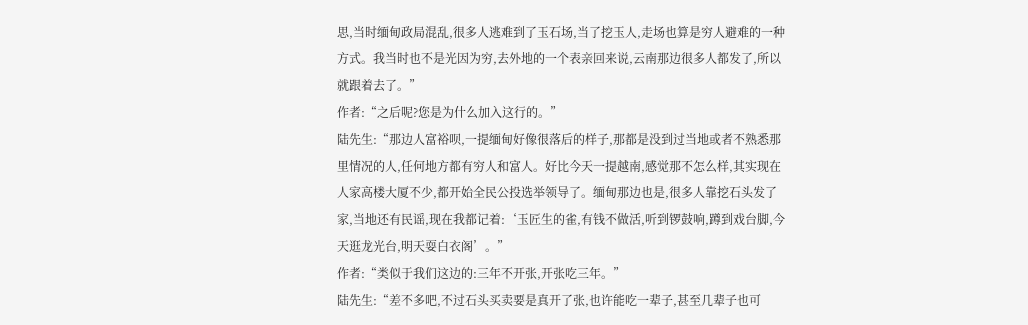思,当时缅甸政局混乱,很多人逃难到了玉石场,当了挖玉人,走场也算是穷人避难的一种方式。我当时也不是光因为穷,去外地的一个表亲回来说,云南那边很多人都发了,所以就跟着去了。”
作者:“之后呢?您是为什么加入这行的。”
陆先生:“那边人富裕呗,一提缅甸好像很落后的样子,那都是没到过当地或者不熟悉那里情况的人,任何地方都有穷人和富人。好比今天一提越南,感觉那不怎么样,其实现在人家高楼大厦不少,都开始全民公投选举领导了。缅甸那边也是,很多人靠挖石头发了家,当地还有民谣,现在我都记着:‘玉匠生的雀,有钱不做活,听到锣鼓响,蹲到戏台脚,今天逛龙光台,明天耍白衣阁’。”
作者:“类似于我们这边的:三年不开张,开张吃三年。”
陆先生:“差不多吧,不过石头买卖要是真开了张,也许能吃一辈子,甚至几辈子也可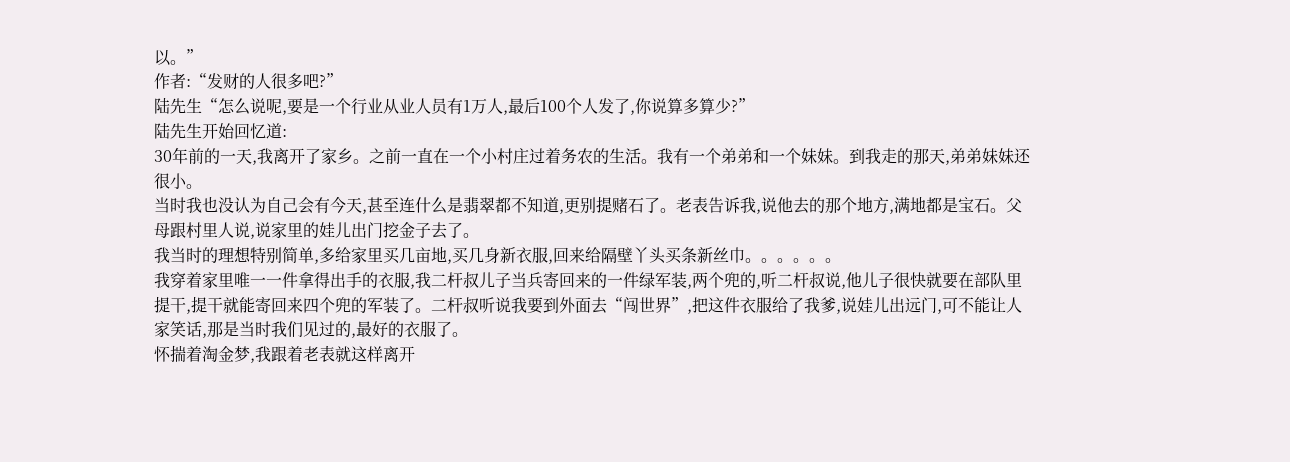以。”
作者:“发财的人很多吧?”
陆先生“怎么说呢,要是一个行业从业人员有1万人,最后100个人发了,你说算多算少?”
陆先生开始回忆道:
30年前的一天,我离开了家乡。之前一直在一个小村庄过着务农的生活。我有一个弟弟和一个妹妹。到我走的那天,弟弟妹妹还很小。
当时我也没认为自己会有今天,甚至连什么是翡翠都不知道,更别提赌石了。老表告诉我,说他去的那个地方,满地都是宝石。父母跟村里人说,说家里的娃儿出门挖金子去了。
我当时的理想特别简单,多给家里买几亩地,买几身新衣服,回来给隔壁丫头买条新丝巾。。。。。。
我穿着家里唯一一件拿得出手的衣服,我二杆叔儿子当兵寄回来的一件绿军装,两个兜的,听二杆叔说,他儿子很快就要在部队里提干,提干就能寄回来四个兜的军装了。二杆叔听说我要到外面去“闯世界”,把这件衣服给了我爹,说娃儿出远门,可不能让人家笑话,那是当时我们见过的,最好的衣服了。
怀揣着淘金梦,我跟着老表就这样离开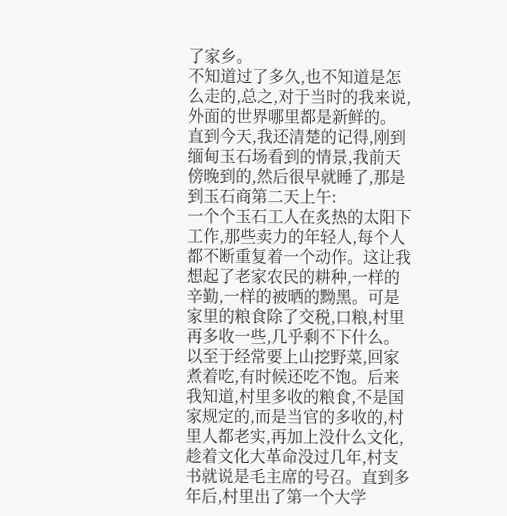了家乡。
不知道过了多久,也不知道是怎么走的,总之,对于当时的我来说,外面的世界哪里都是新鲜的。
直到今天,我还清楚的记得,刚到缅甸玉石场看到的情景,我前天傍晚到的,然后很早就睡了,那是到玉石商第二天上午:
一个个玉石工人在炙热的太阳下工作,那些卖力的年轻人,每个人都不断重复着一个动作。这让我想起了老家农民的耕种,一样的辛勤,一样的被晒的黝黑。可是家里的粮食除了交税,口粮,村里再多收一些,几乎剩不下什么。以至于经常要上山挖野菜,回家煮着吃,有时候还吃不饱。后来我知道,村里多收的粮食,不是国家规定的,而是当官的多收的,村里人都老实,再加上没什么文化,趁着文化大革命没过几年,村支书就说是毛主席的号召。直到多年后,村里出了第一个大学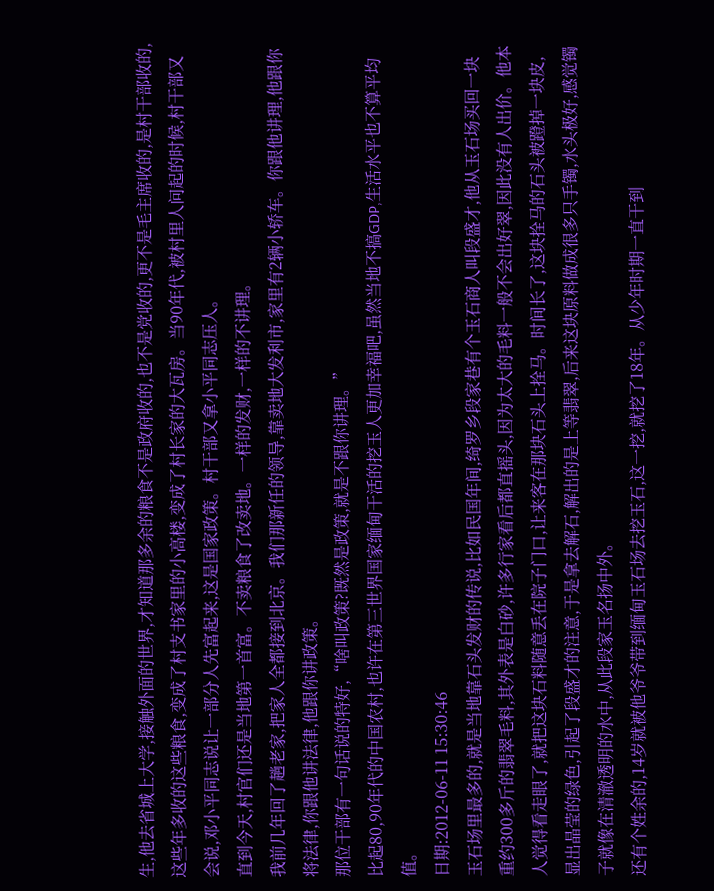生,他去省城上大学,接触外面的世界,才知道那多余的粮食不是政府收的,也不是党收的,更不是毛主席收的,是村干部收的,这些年多收的这些粮食,变成了村支书家里的小高楼,变成了村长家的大瓦房。当90年代,被村里人问起的时候,村干部又会说,邓小平同志说让一部分人先富起来,这是国家政策。村干部又拿小平同志压人。
直到今天,村官们还是当地第一首富。不卖粮食了改卖地。一样的发财,一样的不讲理。
我前几年回了趟老家,把家人全都接到北京。我们那新任的领导,靠卖地大发利市,家里有2辆小轿车。你跟他讲理,他跟你将法律,你跟他讲法律,他跟你讲政策。
那位干部有一句话说的特好,“啥叫政策?既然是政策,就是不跟你讲理。”
比起80,90年代的中国农村,也许在第三世界国家缅甸干活的挖玉人更加幸福吧,虽然当地不搞GDP,生活水平也不算平均值。
日期:2012-06-11 15:30:46
玉石场里最多的,就是当地靠石头发财的传说,比如民国年间,绮罗乡段家巷有个玉石商人叫段盛才,他从玉石场买回一块重约300多斤的翡翠毛料,其外表是白砂,许多行家看后都直摇头,因为太大的毛料一般不会出好翠,因此没有人出价。他本人觉得看走眼了,就把这块石料随意丢在院子门口,让来客在那块石头上拴马。时间长了,这块拴马的石头被蹬掉一块皮,显出晶莹的绿色,引起了段盛才的注意,于是拿去解石,解出的是上等翡翠,后来这块原料做成很多只手镯,水头极好,感觉镯子就像在清澈透明的水中,从此段家玉名扬中外。
还有个姓余的,14岁就被他爷爷带到缅甸玉石场去挖玉石,这一挖,就挖了18年。从少年时期一直干到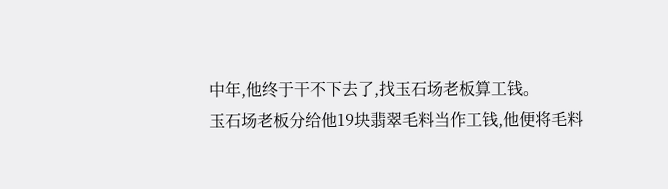中年,他终于干不下去了,找玉石场老板算工钱。
玉石场老板分给他19块翡翠毛料当作工钱,他便将毛料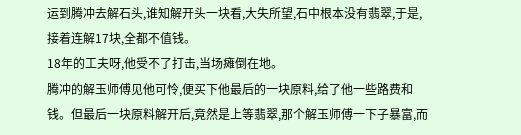运到腾冲去解石头,谁知解开头一块看,大失所望,石中根本没有翡翠,于是,接着连解17块,全都不值钱。
18年的工夫呀,他受不了打击,当场瘫倒在地。
腾冲的解玉师傅见他可怜,便买下他最后的一块原料,给了他一些路费和钱。但最后一块原料解开后,竟然是上等翡翠,那个解玉师傅一下子暴富,而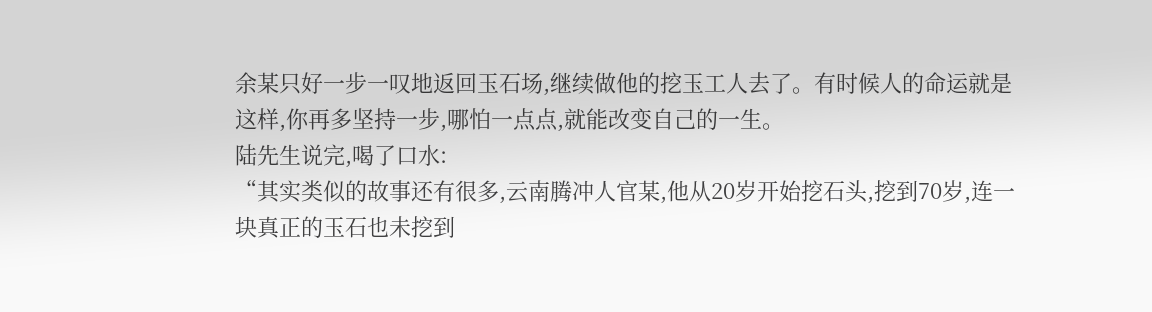余某只好一步一叹地返回玉石场,继续做他的挖玉工人去了。有时候人的命运就是这样,你再多坚持一步,哪怕一点点,就能改变自己的一生。
陆先生说完,喝了口水:
“其实类似的故事还有很多,云南腾冲人官某,他从20岁开始挖石头,挖到70岁,连一块真正的玉石也未挖到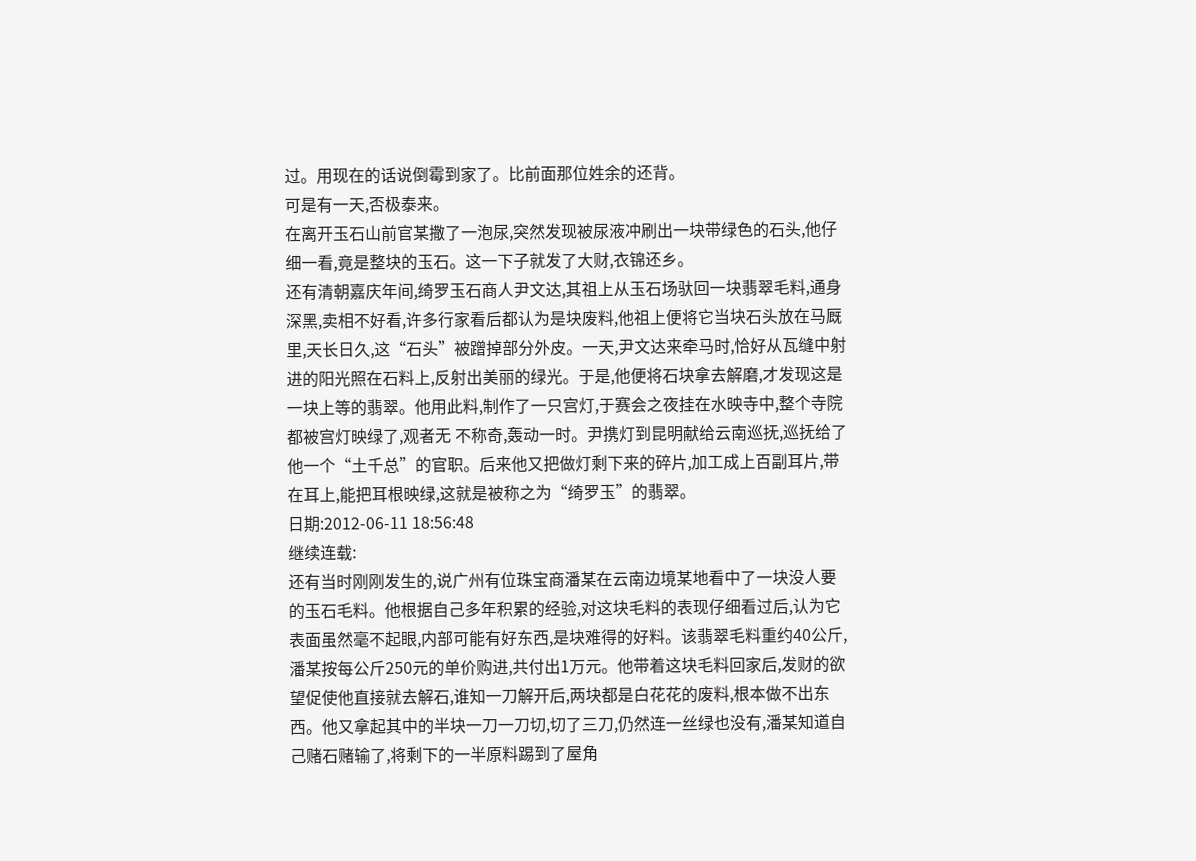过。用现在的话说倒霉到家了。比前面那位姓余的还背。
可是有一天,否极泰来。
在离开玉石山前官某撒了一泡尿,突然发现被尿液冲刷出一块带绿色的石头,他仔细一看,竟是整块的玉石。这一下子就发了大财,衣锦还乡。
还有清朝嘉庆年间,绮罗玉石商人尹文达,其祖上从玉石场驮回一块翡翠毛料,通身深黑,卖相不好看,许多行家看后都认为是块废料,他祖上便将它当块石头放在马厩里,天长日久,这“石头”被蹭掉部分外皮。一天,尹文达来牵马时,恰好从瓦缝中射进的阳光照在石料上,反射出美丽的绿光。于是,他便将石块拿去解磨,才发现这是一块上等的翡翠。他用此料,制作了一只宫灯,于赛会之夜挂在水映寺中,整个寺院都被宫灯映绿了,观者无 不称奇,轰动一时。尹携灯到昆明献给云南巡抚,巡抚给了他一个“土千总”的官职。后来他又把做灯剩下来的碎片,加工成上百副耳片,带在耳上,能把耳根映绿,这就是被称之为“绮罗玉”的翡翠。
日期:2012-06-11 18:56:48
继续连载:
还有当时刚刚发生的,说广州有位珠宝商潘某在云南边境某地看中了一块没人要的玉石毛料。他根据自己多年积累的经验,对这块毛料的表现仔细看过后,认为它表面虽然毫不起眼,内部可能有好东西,是块难得的好料。该翡翠毛料重约40公斤,潘某按每公斤250元的单价购进,共付出1万元。他带着这块毛料回家后,发财的欲望促使他直接就去解石,谁知一刀解开后,两块都是白花花的废料,根本做不出东西。他又拿起其中的半块一刀一刀切,切了三刀,仍然连一丝绿也没有,潘某知道自己赌石赌输了,将剩下的一半原料踢到了屋角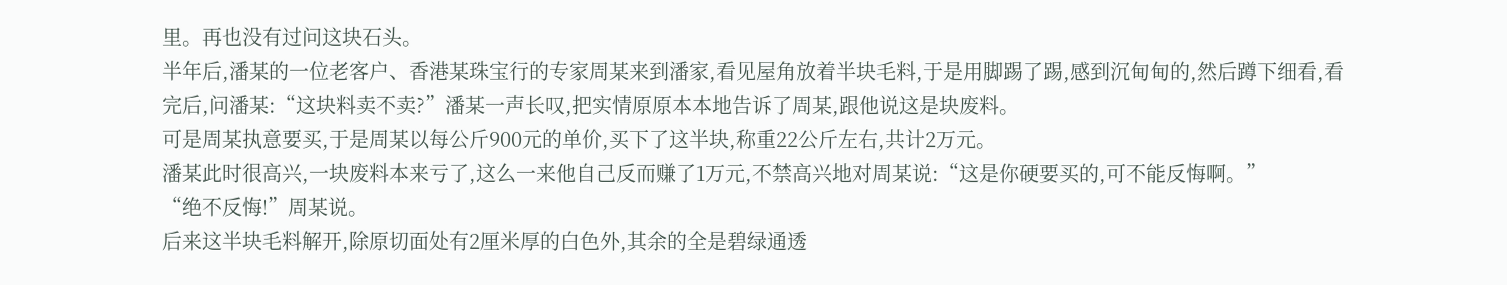里。再也没有过问这块石头。
半年后,潘某的一位老客户、香港某珠宝行的专家周某来到潘家,看见屋角放着半块毛料,于是用脚踢了踢,感到沉甸甸的,然后蹲下细看,看完后,问潘某:“这块料卖不卖?”潘某一声长叹,把实情原原本本地告诉了周某,跟他说这是块废料。
可是周某执意要买,于是周某以每公斤900元的单价,买下了这半块,称重22公斤左右,共计2万元。
潘某此时很高兴,一块废料本来亏了,这么一来他自己反而赚了1万元,不禁高兴地对周某说:“这是你硬要买的,可不能反悔啊。”
“绝不反悔!”周某说。
后来这半块毛料解开,除原切面处有2厘米厚的白色外,其余的全是碧绿通透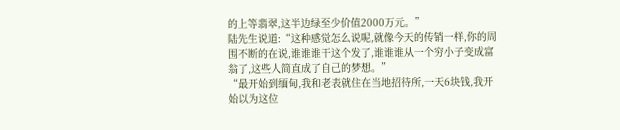的上等翡翠,这半边绿至少价值2000万元。”
陆先生说道:“这种感觉怎么说呢,就像今天的传销一样,你的周围不断的在说,谁谁谁干这个发了,谁谁谁从一个穷小子变成富翁了,这些人简直成了自己的梦想。”
“最开始到缅甸,我和老表就住在当地招待所,一天6块钱,我开始以为这位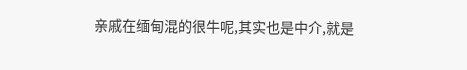亲戚在缅甸混的很牛呢,其实也是中介,就是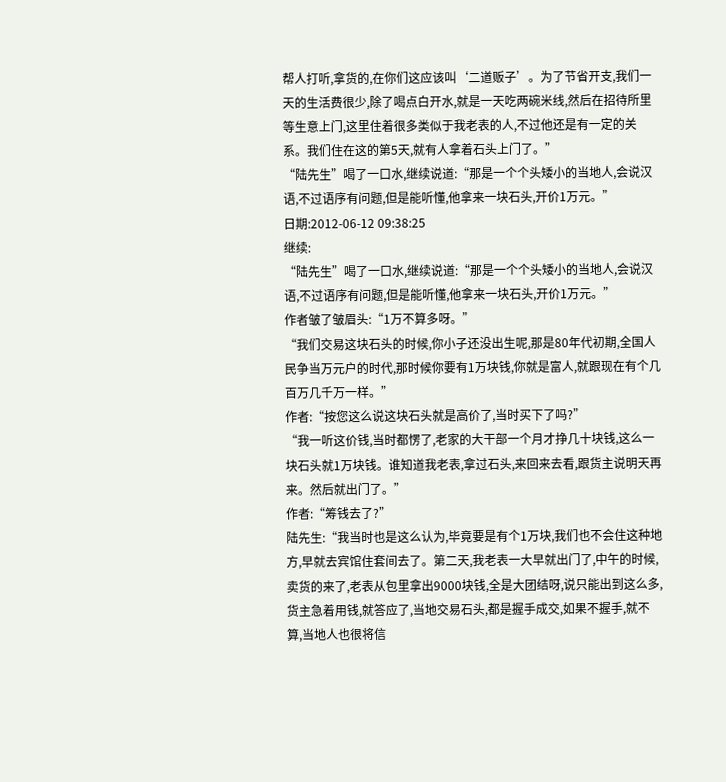帮人打听,拿货的,在你们这应该叫‘二道贩子’。为了节省开支,我们一天的生活费很少,除了喝点白开水,就是一天吃两碗米线,然后在招待所里等生意上门,这里住着很多类似于我老表的人,不过他还是有一定的关系。我们住在这的第5天,就有人拿着石头上门了。”
“陆先生”喝了一口水,继续说道:“那是一个个头矮小的当地人,会说汉语,不过语序有问题,但是能听懂,他拿来一块石头,开价1万元。”
日期:2012-06-12 09:38:25
继续:
“陆先生”喝了一口水,继续说道:“那是一个个头矮小的当地人,会说汉语,不过语序有问题,但是能听懂,他拿来一块石头,开价1万元。”
作者皱了皱眉头:“1万不算多呀。”
“我们交易这块石头的时候,你小子还没出生呢,那是80年代初期,全国人民争当万元户的时代,那时候你要有1万块钱,你就是富人,就跟现在有个几百万几千万一样。”
作者:“按您这么说这块石头就是高价了,当时买下了吗?”
“我一听这价钱,当时都愣了,老家的大干部一个月才挣几十块钱,这么一块石头就1万块钱。谁知道我老表,拿过石头,来回来去看,跟货主说明天再来。然后就出门了。”
作者:“筹钱去了?”
陆先生:“我当时也是这么认为,毕竟要是有个1万块,我们也不会住这种地方,早就去宾馆住套间去了。第二天,我老表一大早就出门了,中午的时候,卖货的来了,老表从包里拿出9000块钱,全是大团结呀,说只能出到这么多,货主急着用钱,就答应了,当地交易石头,都是握手成交,如果不握手,就不算,当地人也很将信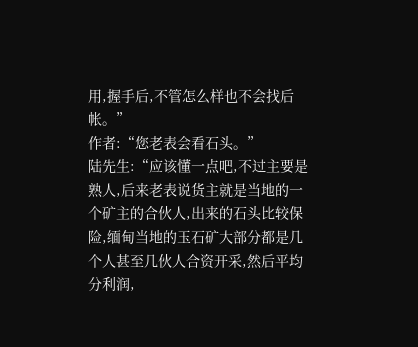用,握手后,不管怎么样也不会找后帐。”
作者:“您老表会看石头。”
陆先生:“应该懂一点吧,不过主要是熟人,后来老表说货主就是当地的一个矿主的合伙人,出来的石头比较保险,缅甸当地的玉石矿大部分都是几个人甚至几伙人合资开采,然后平均分利润,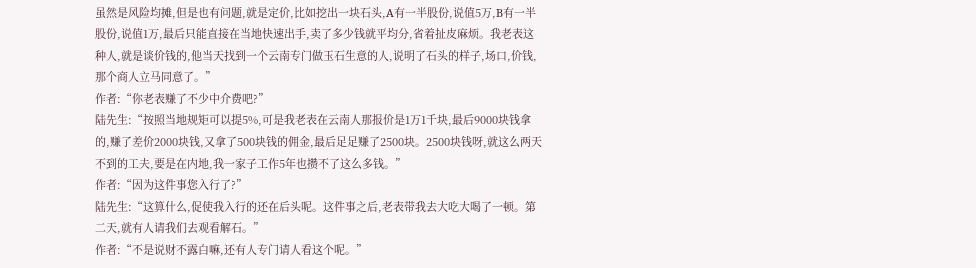虽然是风险均摊,但是也有问题,就是定价,比如挖出一块石头,A有一半股份,说值5万,B有一半股份,说值1万,最后只能直接在当地快速出手,卖了多少钱就平均分,省着扯皮麻烦。我老表这种人,就是谈价钱的,他当天找到一个云南专门做玉石生意的人,说明了石头的样子,场口,价钱,那个商人立马同意了。”
作者:“你老表赚了不少中介费吧?”
陆先生:“按照当地规矩可以提5%,可是我老表在云南人那报价是1万1千块,最后9000块钱拿的,赚了差价2000块钱,又拿了500块钱的佣金,最后足足赚了2500块。2500块钱呀,就这么两天不到的工夫,要是在内地,我一家子工作5年也攒不了这么多钱。”
作者:“因为这件事您入行了?”
陆先生:“这算什么,促使我入行的还在后头呢。这件事之后,老表带我去大吃大喝了一顿。第二天,就有人请我们去观看解石。”
作者:“不是说财不露白嘛,还有人专门请人看这个呢。”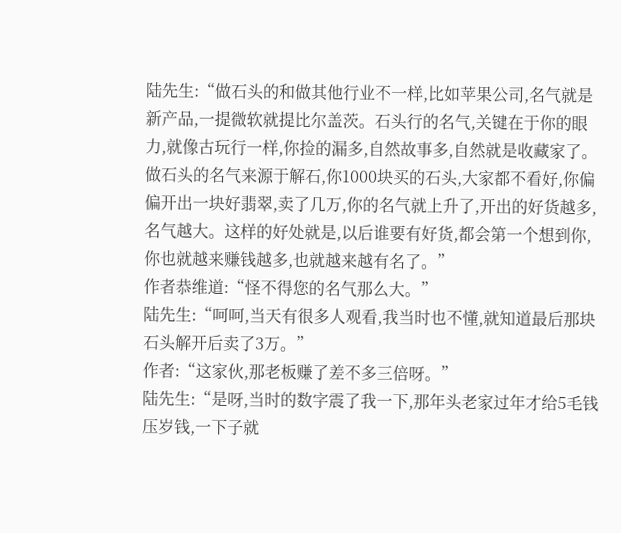陆先生:“做石头的和做其他行业不一样,比如苹果公司,名气就是新产品,一提微软就提比尔盖茨。石头行的名气,关键在于你的眼力,就像古玩行一样,你捡的漏多,自然故事多,自然就是收藏家了。做石头的名气来源于解石,你1000块买的石头,大家都不看好,你偏偏开出一块好翡翠,卖了几万,你的名气就上升了,开出的好货越多,名气越大。这样的好处就是,以后谁要有好货,都会第一个想到你,你也就越来赚钱越多,也就越来越有名了。”
作者恭维道:“怪不得您的名气那么大。”
陆先生:“呵呵,当天有很多人观看,我当时也不懂,就知道最后那块石头解开后卖了3万。”
作者:“这家伙,那老板赚了差不多三倍呀。”
陆先生:“是呀,当时的数字震了我一下,那年头老家过年才给5毛钱压岁钱,一下子就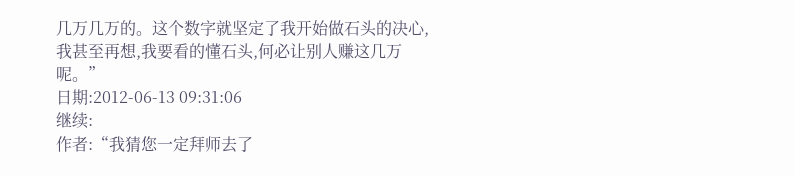几万几万的。这个数字就坚定了我开始做石头的决心,我甚至再想,我要看的懂石头,何必让别人赚这几万呢。”
日期:2012-06-13 09:31:06
继续:
作者:“我猜您一定拜师去了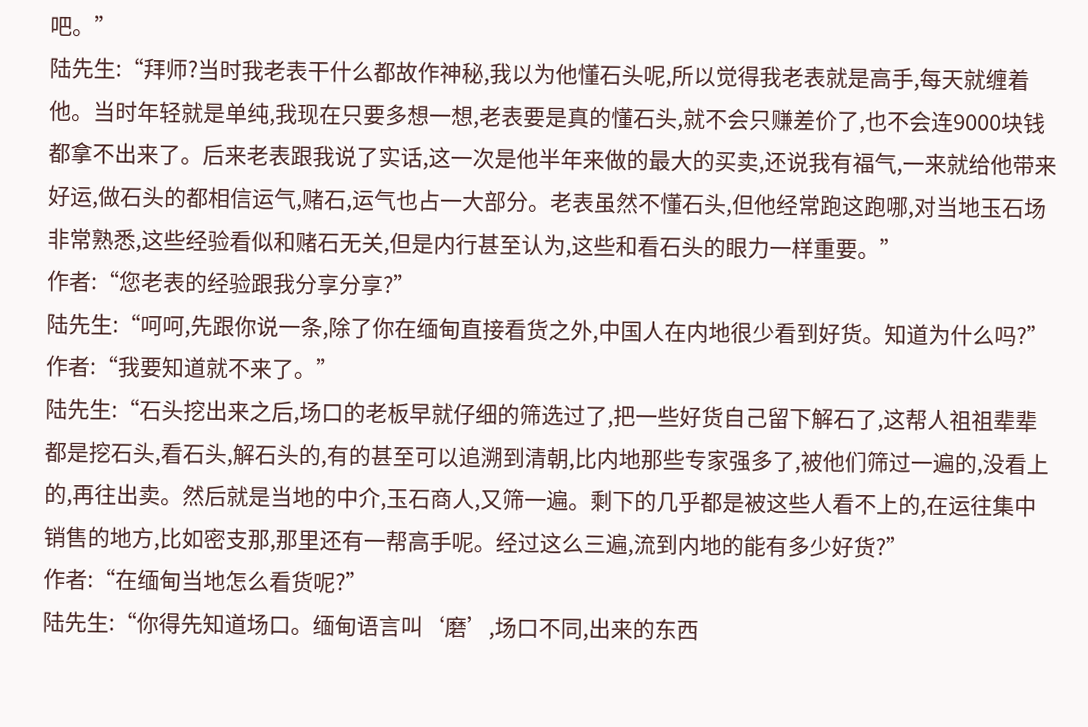吧。”
陆先生:“拜师?当时我老表干什么都故作神秘,我以为他懂石头呢,所以觉得我老表就是高手,每天就缠着他。当时年轻就是单纯,我现在只要多想一想,老表要是真的懂石头,就不会只赚差价了,也不会连9000块钱都拿不出来了。后来老表跟我说了实话,这一次是他半年来做的最大的买卖,还说我有福气,一来就给他带来好运,做石头的都相信运气,赌石,运气也占一大部分。老表虽然不懂石头,但他经常跑这跑哪,对当地玉石场非常熟悉,这些经验看似和赌石无关,但是内行甚至认为,这些和看石头的眼力一样重要。”
作者:“您老表的经验跟我分享分享?”
陆先生:“呵呵,先跟你说一条,除了你在缅甸直接看货之外,中国人在内地很少看到好货。知道为什么吗?”
作者:“我要知道就不来了。”
陆先生:“石头挖出来之后,场口的老板早就仔细的筛选过了,把一些好货自己留下解石了,这帮人祖祖辈辈都是挖石头,看石头,解石头的,有的甚至可以追溯到清朝,比内地那些专家强多了,被他们筛过一遍的,没看上的,再往出卖。然后就是当地的中介,玉石商人,又筛一遍。剩下的几乎都是被这些人看不上的,在运往集中销售的地方,比如密支那,那里还有一帮高手呢。经过这么三遍,流到内地的能有多少好货?”
作者:“在缅甸当地怎么看货呢?”
陆先生:“你得先知道场口。缅甸语言叫‘磨’,场口不同,出来的东西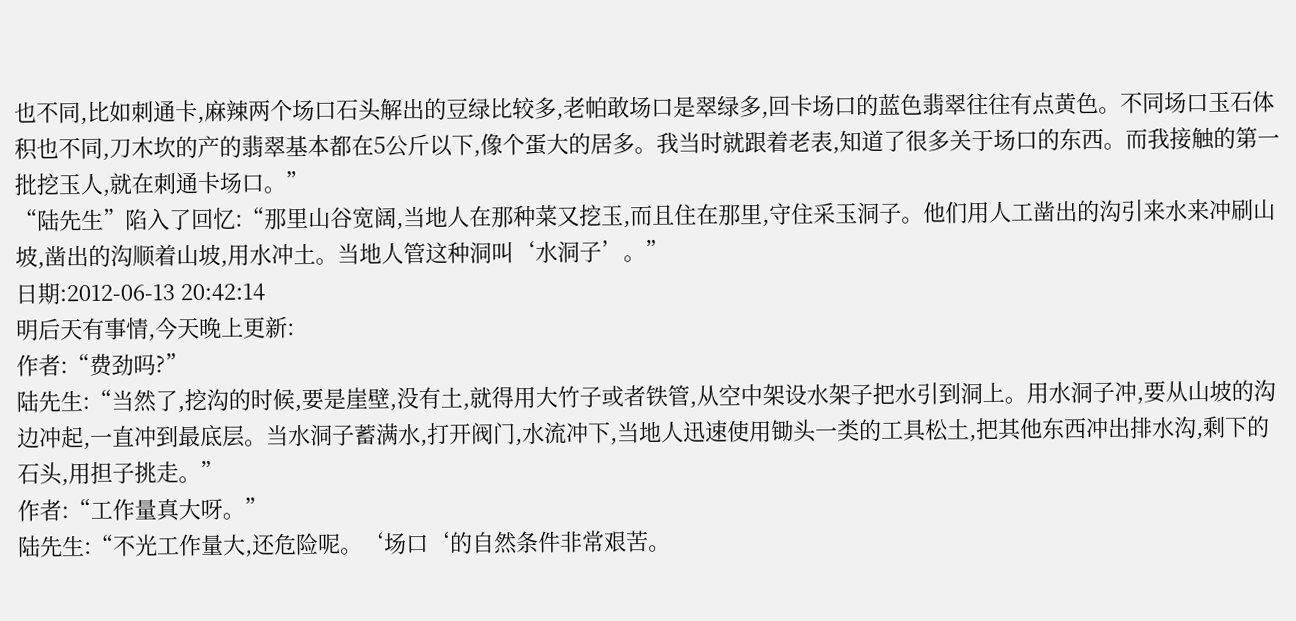也不同,比如刺通卡,麻辣两个场口石头解出的豆绿比较多,老帕敢场口是翠绿多,回卡场口的蓝色翡翠往往有点黄色。不同场口玉石体积也不同,刀木坎的产的翡翠基本都在5公斤以下,像个蛋大的居多。我当时就跟着老表,知道了很多关于场口的东西。而我接触的第一批挖玉人,就在刺通卡场口。”
“陆先生”陷入了回忆:“那里山谷宽阔,当地人在那种菜又挖玉,而且住在那里,守住采玉洞子。他们用人工凿出的沟引来水来冲刷山坡,凿出的沟顺着山坡,用水冲土。当地人管这种洞叫‘水洞子’。”
日期:2012-06-13 20:42:14
明后天有事情,今天晚上更新:
作者:“费劲吗?”
陆先生:“当然了,挖沟的时候,要是崖壁,没有土,就得用大竹子或者铁管,从空中架设水架子把水引到洞上。用水洞子冲,要从山坡的沟边冲起,一直冲到最底层。当水洞子蓄满水,打开阀门,水流冲下,当地人迅速使用锄头一类的工具松土,把其他东西冲出排水沟,剩下的石头,用担子挑走。”
作者:“工作量真大呀。”
陆先生:“不光工作量大,还危险呢。‘场口‘的自然条件非常艰苦。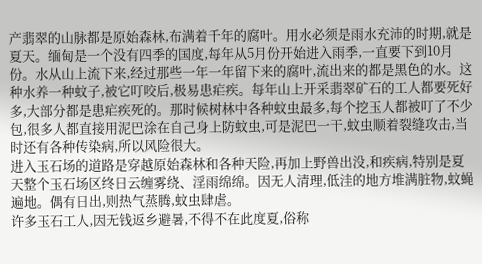产翡翠的山脉都是原始森林,布满着千年的腐叶。用水必须是雨水充沛的时期,就是夏天。缅甸是一个没有四季的国度,每年从5月份开始进入雨季,一直要下到10月份。水从山上流下来,经过那些一年一年留下来的腐叶,流出来的都是黑色的水。这种水养一种蚊子,被它叮咬后,极易患疟疾。每年山上开采翡翠矿石的工人都要死好多,大部分都是患疟疾死的。那时候树林中各种蚊虫最多,每个挖玉人都被叮了不少包,很多人都直接用泥巴涂在自己身上防蚊虫,可是泥巴一干,蚊虫顺着裂缝攻击,当时还有各种传染病,所以风险很大。
进入玉石场的道路是穿越原始森林和各种天险,再加上野兽出没,和疾病,特别是夏天整个玉石场区终日云缠雾绕、淫雨绵绵。因无人清理,低洼的地方堆满脏物,蚊蝇遍地。偶有日出,则热气蒸腾,蚊虫肆虐。
许多玉石工人,因无钱返乡避暑,不得不在此度夏,俗称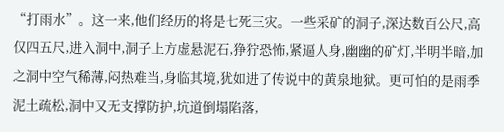“打雨水”。这一来,他们经历的将是七死三灾。一些采矿的洞子,深达数百公尺,高仅四五尺,进入洞中,洞子上方虚悬泥石,狰狞恐怖,紧逼人身,幽幽的矿灯,半明半暗,加之洞中空气稀薄,闷热难当,身临其境,犹如进了传说中的黄泉地狱。更可怕的是雨季泥土疏松,洞中又无支撑防护,坑道倒塌陷落,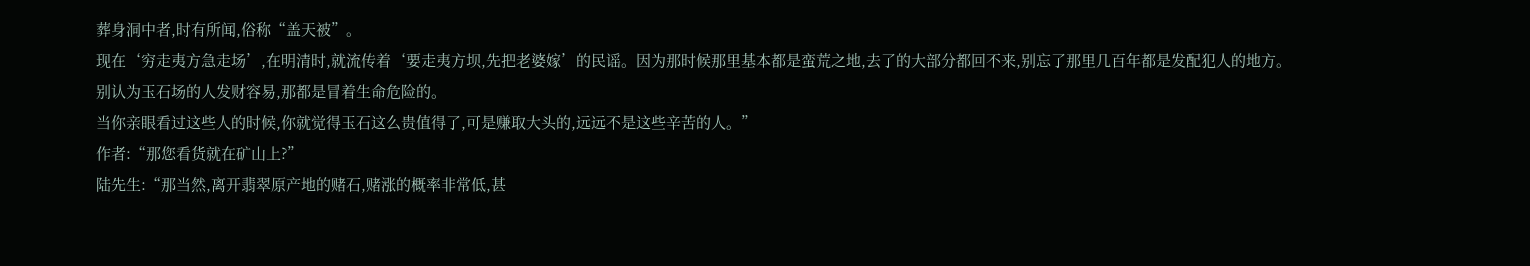葬身洞中者,时有所闻,俗称“盖天被”。
现在‘穷走夷方急走场’,在明清时,就流传着‘要走夷方坝,先把老婆嫁’的民谣。因为那时候那里基本都是蛮荒之地,去了的大部分都回不来,别忘了那里几百年都是发配犯人的地方。
别认为玉石场的人发财容易,那都是冒着生命危险的。
当你亲眼看过这些人的时候,你就觉得玉石这么贵值得了,可是赚取大头的,远远不是这些辛苦的人。”
作者:“那您看货就在矿山上?”
陆先生:“那当然,离开翡翠原产地的赌石,赌涨的概率非常低,甚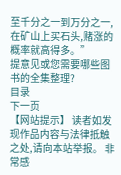至千分之一到万分之一,在矿山上买石头,赌涨的概率就高得多。”
提意见或您需要哪些图书的全集整理?
目录
下一页
【网站提示】 读者如发现作品内容与法律抵触之处,请向本站举报。 非常感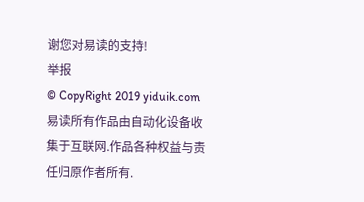谢您对易读的支持!
举报
© CopyRight 2019 yiduik.com 易读所有作品由自动化设备收集于互联网.作品各种权益与责任归原作者所有.